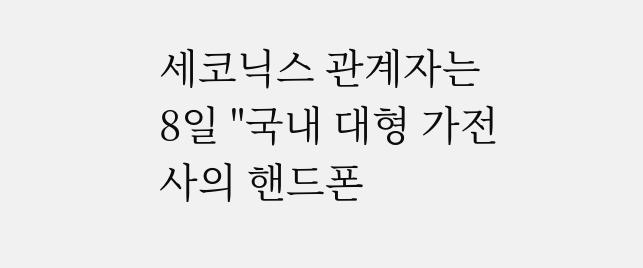세코닉스 관계자는 8일 "국내 대형 가전사의 핸드폰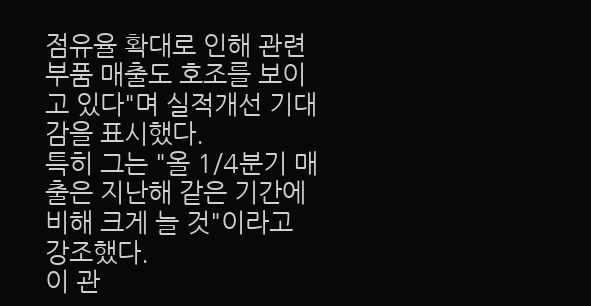점유율 확대로 인해 관련 부품 매출도 호조를 보이고 있다"며 실적개선 기대감을 표시했다.
특히 그는 "올 1/4분기 매출은 지난해 같은 기간에 비해 크게 늘 것"이라고 강조했다.
이 관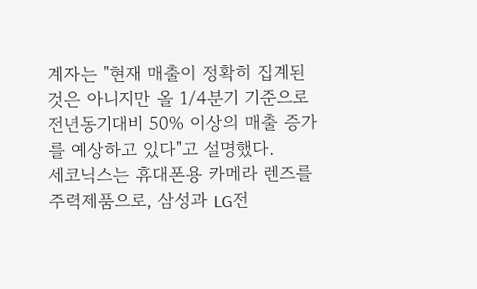계자는 "현재 매출이 정확히 집계된 것은 아니지만 올 1/4분기 기준으로 전년동기대비 50% 이상의 매출 증가를 예상하고 있다"고 설명했다.
세코닉스는 휴대폰용 카메라 렌즈를 주력제품으로, 삼성과 LG전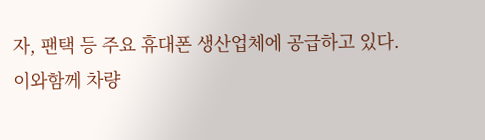자, 팬택 등 주요 휴대폰 생산업체에 공급하고 있다.
이와함께 차량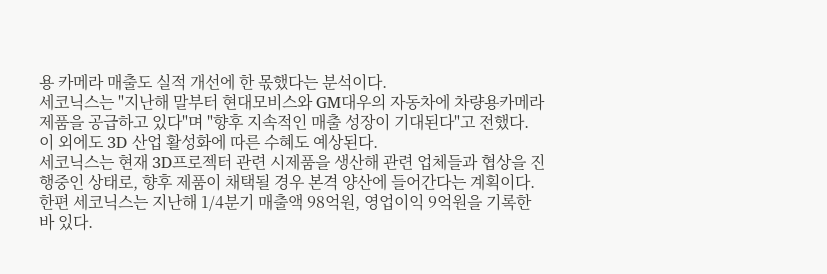용 카메라 매출도 실적 개선에 한 몫했다는 분석이다.
세코닉스는 "지난해 말부터 현대모비스와 GM대우의 자동차에 차량용카메라 제품을 공급하고 있다"며 "향후 지속적인 매출 성장이 기대된다"고 전했다.
이 외에도 3D 산업 활성화에 따른 수혜도 예상된다.
세코닉스는 현재 3D프로젝터 관련 시제품을 생산해 관련 업체들과 협상을 진행중인 상태로, 향후 제품이 채택될 경우 본격 양산에 들어간다는 계획이다.
한편 세코닉스는 지난해 1/4분기 매출액 98억원, 영업이익 9억원을 기록한 바 있다.